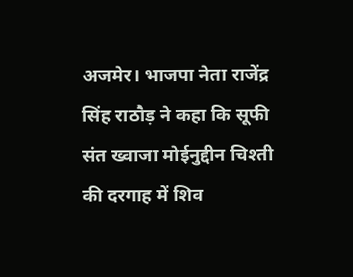अजमेर। भाजपा नेता राजेंद्र सिंह राठौड़ ने कहा कि सूफी संत ख्वाजा मोईनुद्दीन चिश्ती की दरगाह में शिव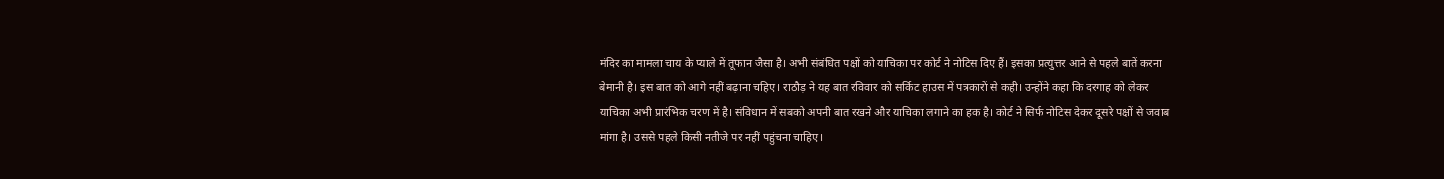मंदिर का मामला चाय के प्याले में तूफान जैसा है। अभी संबंधित पक्षों को याचिका पर कोर्ट ने नोटिस दिए हैं। इसका प्रत्युत्तर आने से पहले बातें करना बेमानी है। इस बात को आगे नहीं बढ़ाना चहिए। राठौड़ ने यह बात रविवार को सर्किट हाउस में पत्रकारों से कही। उन्होंने कहा कि दरगाह को लेकर याचिका अभी प्रारंभिक चरण में है। संविधान में सबको अपनी बात रखने और याचिका लगाने का हक है। कोर्ट ने सिर्फ नोटिस देकर दूसरे पक्षों से जवाब मांगा है। उससे पहले किसी नतीजे पर नहीं पहुंचना चाहिए।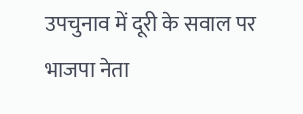उपचुनाव में दूरी के सवाल पर भाजपा नेता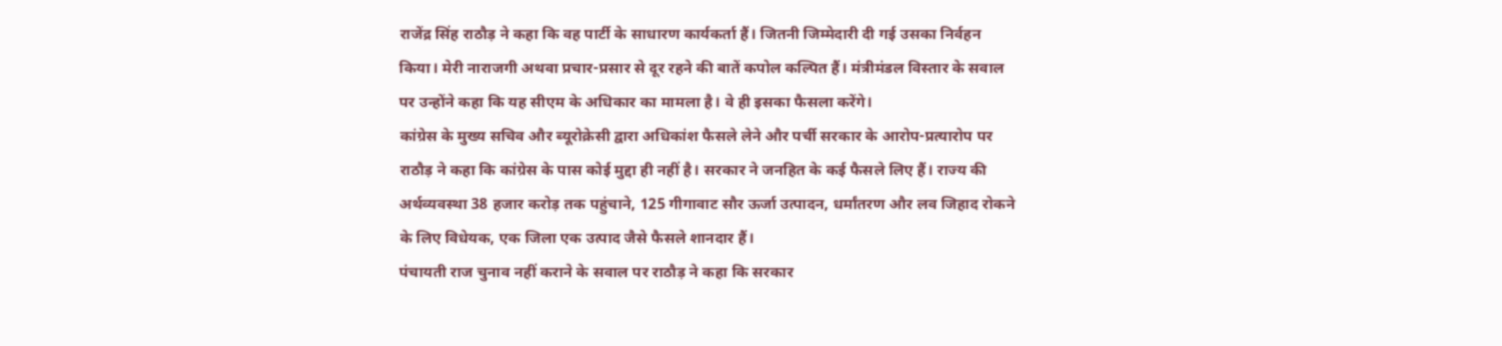राजेंद्र सिंह राठौड़ ने कहा कि वह पार्टी के साधारण कार्यकर्ता हैं। जितनी जिम्मेदारी दी गई उसका निर्वहन किया। मेरी नाराजगी अथवा प्रचार-प्रसार से दूर रहने की बातें कपोल कल्पित हैं। मंत्रीमंडल विस्तार के सवाल पर उन्होंने कहा कि यह सीएम के अधिकार का मामला है। वे ही इसका फैसला करेंगे।
कांग्रेस के मुख्य सचिव और ब्यूरोक्रेसी द्वारा अधिकांश फैसले लेने और पर्ची सरकार के आरोप-प्रत्यारोप पर राठौड़ ने कहा कि कांग्रेस के पास कोई मुद्दा ही नहीं है। सरकार ने जनहित के कई फैसले लिए हैं। राज्य की अर्थव्यवस्था 38 हजार करोड़ तक पहुंचाने, 125 गीगावाट सौर ऊर्जा उत्पादन, धर्मांतरण और लव जिहाद रोकने के लिए विधेयक, एक जिला एक उत्पाद जैसे फैसले शानदार हैं।
पंचायती राज चुनाव नहीं कराने के सवाल पर राठौड़ ने कहा कि सरकार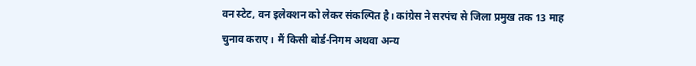वन स्टेट, वन इलेक्शन को लेकर संकल्पित है। कांग्रेस ने सरपंच से जिला प्रमुख तक 13 माह चुनाव कराए। मैं किसी बोर्ड-निगम अथवा अन्य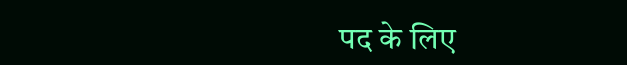पद के लिए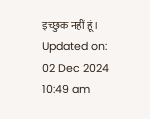इच्छुक नहीं हूं।
Updated on:
02 Dec 2024 10:49 am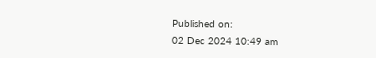Published on:
02 Dec 2024 10:49 am